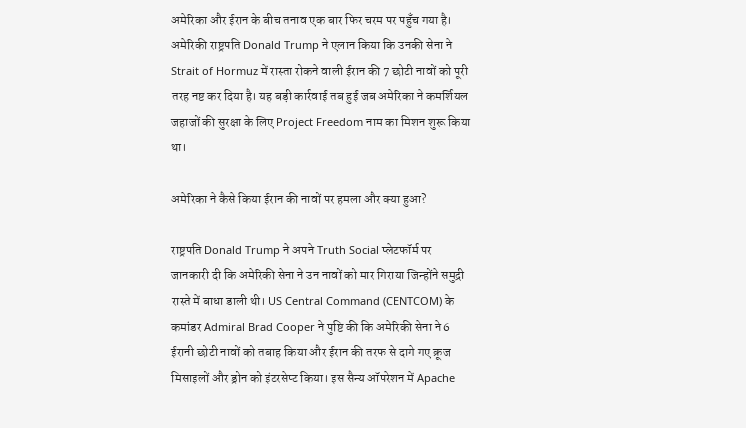अमेरिका और ईरान के बीच तनाव एक बार फिर चरम पर पहुँच गया है। अमेरिकी राष्ट्रपति Donald Trump ने एलान किया कि उनकी सेना ने Strait of Hormuz में रास्ता रोकने वाली ईरान की 7 छोटी नावों को पूरी तरह नष्ट कर दिया है। यह बड़ी कार्रवाई तब हुई जब अमेरिका ने कमर्शियल जहाजों की सुरक्षा के लिए Project Freedom नाम का मिशन शुरू किया था।

अमेरिका ने कैसे किया ईरान की नावों पर हमला और क्या हुआ?

राष्ट्रपति Donald Trump ने अपने Truth Social प्लेटफॉर्म पर जानकारी दी कि अमेरिकी सेना ने उन नावों को मार गिराया जिन्होंने समुद्री रास्ते में बाधा डाली थी। US Central Command (CENTCOM) के कमांडर Admiral Brad Cooper ने पुष्टि की कि अमेरिकी सेना ने 6 ईरानी छोटी नावों को तबाह किया और ईरान की तरफ से दागे गए क्रूज मिसाइलों और ड्रोन को इंटरसेप्ट किया। इस सैन्य ऑपरेशन में Apache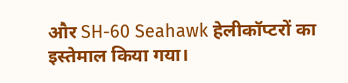और SH-60 Seahawk हेलीकॉप्टरों का इस्तेमाल किया गया।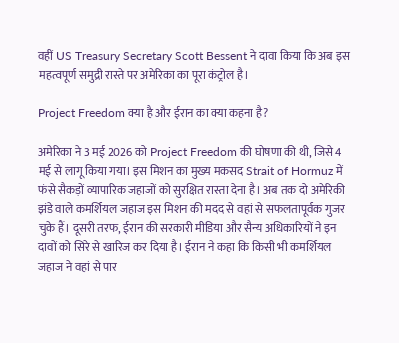वहीं US Treasury Secretary Scott Bessent ने दावा किया कि अब इस महत्वपूर्ण समुद्री रास्ते पर अमेरिका का पूरा कंट्रोल है।

Project Freedom क्या है और ईरान का क्या कहना है?

अमेरिका ने 3 मई 2026 को Project Freedom की घोषणा की थी, जिसे 4 मई से लागू किया गया। इस मिशन का मुख्य मकसद Strait of Hormuz में फंसे सैकड़ों व्यापारिक जहाजों को सुरक्षित रास्ता देना है। अब तक दो अमेरिकी झंडे वाले कमर्शियल जहाज इस मिशन की मदद से वहां से सफलतापूर्वक गुजर चुके हैं। दूसरी तरफ, ईरान की सरकारी मीडिया और सैन्य अधिकारियों ने इन दावों को सिरे से खारिज कर दिया है। ईरान ने कहा कि किसी भी कमर्शियल जहाज ने वहां से पार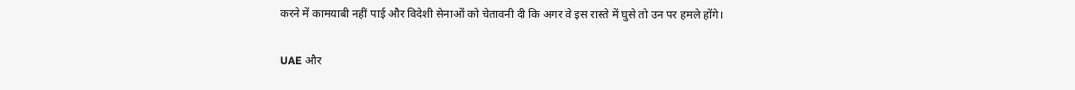करने में कामयाबी नहीं पाई और विदेशी सेनाओं को चेतावनी दी कि अगर वे इस रास्ते में घुसे तो उन पर हमले होंगे।

UAE और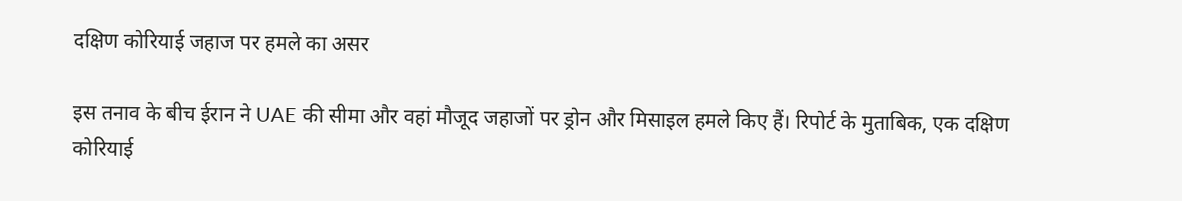दक्षिण कोरियाई जहाज पर हमले का असर

इस तनाव के बीच ईरान ने UAE की सीमा और वहां मौजूद जहाजों पर ड्रोन और मिसाइल हमले किए हैं। रिपोर्ट के मुताबिक, एक दक्षिण कोरियाई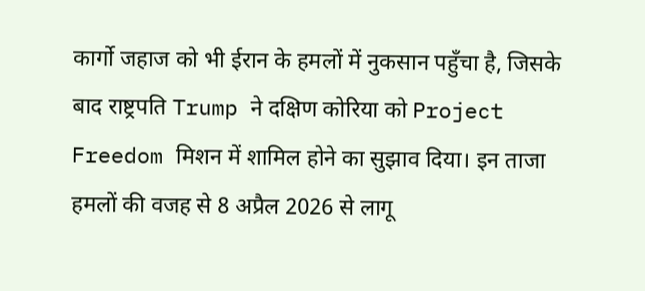कार्गो जहाज को भी ईरान के हमलों में नुकसान पहुँचा है, जिसके बाद राष्ट्रपति Trump ने दक्षिण कोरिया को Project Freedom मिशन में शामिल होने का सुझाव दिया। इन ताजा हमलों की वजह से 8 अप्रैल 2026 से लागू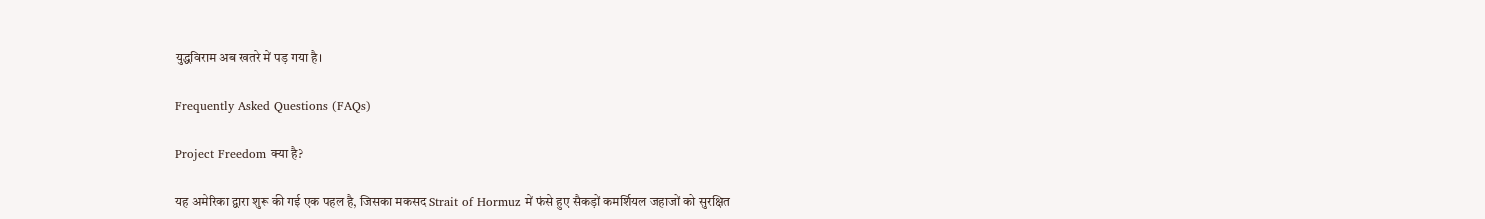युद्धविराम अब खतरे में पड़ गया है।

Frequently Asked Questions (FAQs)

Project Freedom क्या है?

यह अमेरिका द्वारा शुरू की गई एक पहल है, जिसका मकसद Strait of Hormuz में फंसे हुए सैकड़ों कमर्शियल जहाजों को सुरक्षित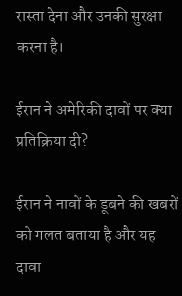रास्ता देना और उनकी सुरक्षा करना है।

ईरान ने अमेरिकी दावों पर क्या प्रतिक्रिया दी?

ईरान ने नावों के डूबने की खबरों को गलत बताया है और यह दावा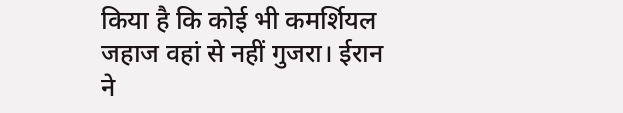किया है कि कोई भी कमर्शियल जहाज वहां से नहीं गुजरा। ईरान ने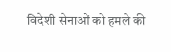विदेशी सेनाओं को हमले की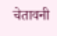चेतावनी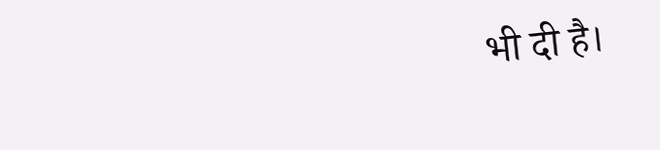भी दी है।